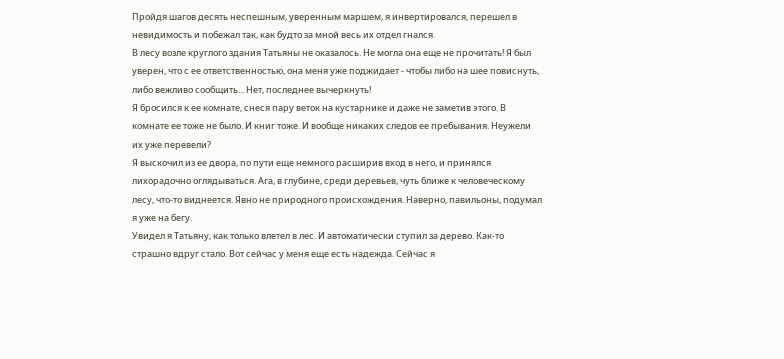Пройдя шагов десять неспешным, уверенным маршем, я инвертировался, перешел в невидимость и побежал так, как будто за мной весь их отдел гнался.
В лесу возле круглого здания Татьяны не оказалось. Не могла она еще не прочитать! Я был уверен, что с ее ответственностью, она меня уже поджидает - чтобы либо на шее повиснуть, либо вежливо сообщить... Нет, последнее вычеркнуть!
Я бросился к ее комнате, снеся пару веток на кустарнике и даже не заметив этого. В комнате ее тоже не было. И книг тоже. И вообще никаких следов ее пребывания. Неужели их уже перевели?
Я выскочил из ее двора, по пути еще немного расширив вход в него, и принялся лихорадочно оглядываться. Ага, в глубине, среди деревьев, чуть ближе к человеческому лесу, что-то виднеется. Явно не природного происхождения. Наверно, павильоны, подумал я уже на бегу.
Увидел я Татьяну, как только влетел в лес. И автоматически ступил за дерево. Как-то страшно вдруг стало. Вот сейчас у меня еще есть надежда. Сейчас я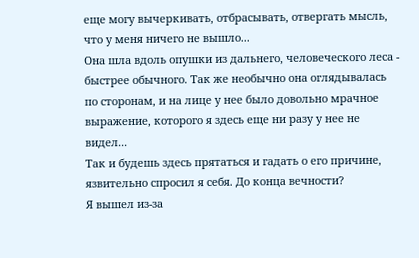еще могу вычеркивать, отбрасывать, отвергать мысль, что у меня ничего не вышло...
Она шла вдоль опушки из дальнего, человеческого леса - быстрее обычного. Так же необычно она оглядывалась по сторонам, и на лице у нее было довольно мрачное выражение, которого я здесь еще ни разу у нее не видел...
Так и будешь здесь прятаться и гадать о его причине, язвительно спросил я себя. До конца вечности?
Я вышел из-за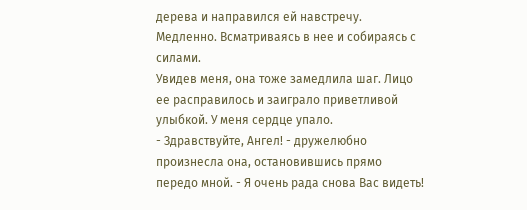дерева и направился ей навстречу. Медленно. Всматриваясь в нее и собираясь с силами.
Увидев меня, она тоже замедлила шаг. Лицо ее расправилось и заиграло приветливой улыбкой. У меня сердце упало.
- Здравствуйте, Ангел! - дружелюбно произнесла она, остановившись прямо передо мной. - Я очень рада снова Вас видеть!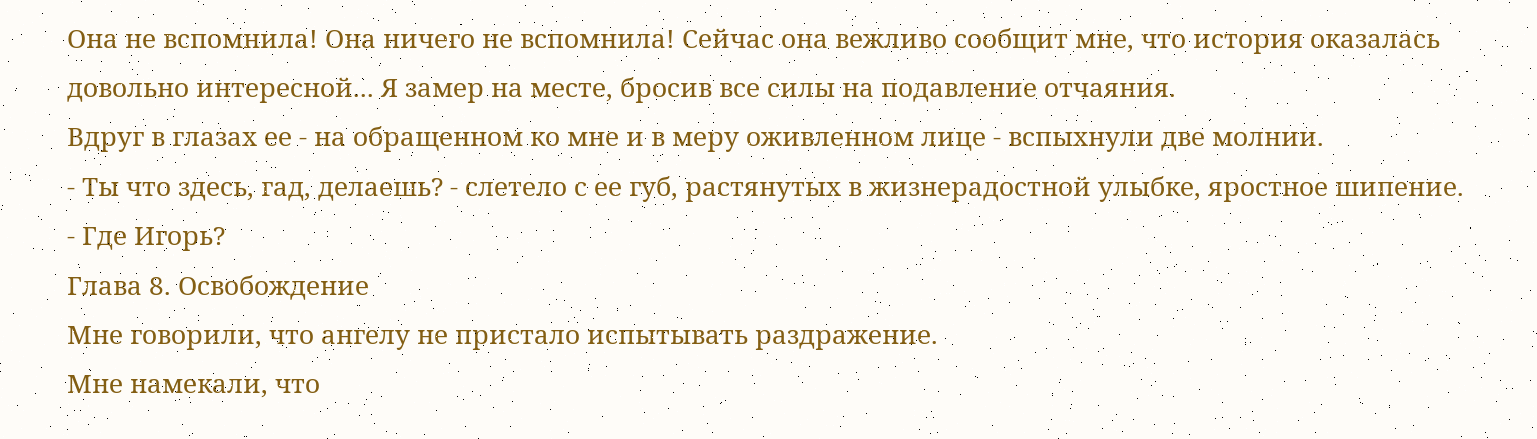Она не вспомнила! Она ничего не вспомнила! Сейчас она вежливо сообщит мне, что история оказалась довольно интересной... Я замер на месте, бросив все силы на подавление отчаяния.
Вдруг в глазах ее - на обращенном ко мне и в меру оживленном лице - вспыхнули две молнии.
- Ты что здесь, гад, делаешь? - слетело с ее губ, растянутых в жизнерадостной улыбке, яростное шипение. - Где Игорь?
Глава 8. Освобождение
Мне говорили, что ангелу не пристало испытывать раздражение.
Мне намекали, что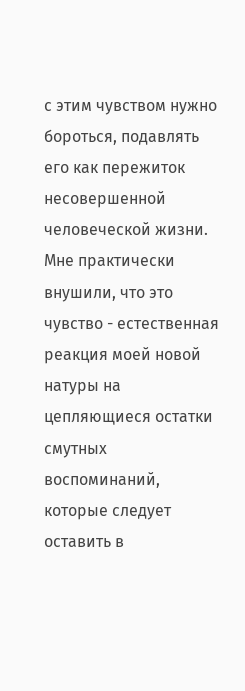с этим чувством нужно бороться, подавлять его как пережиток несовершенной человеческой жизни.
Мне практически внушили, что это чувство - естественная реакция моей новой натуры на цепляющиеся остатки смутных воспоминаний, которые следует оставить в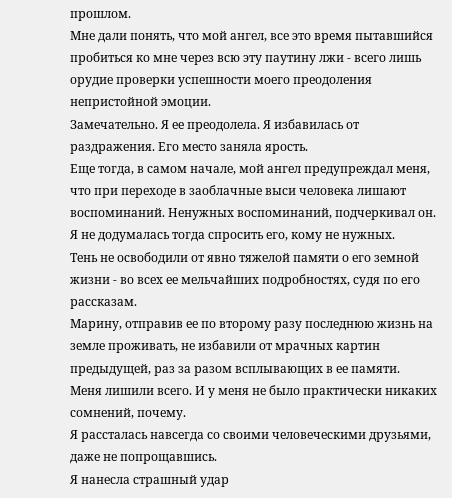прошлом.
Мне дали понять, что мой ангел, все это время пытавшийся пробиться ко мне через всю эту паутину лжи - всего лишь орудие проверки успешности моего преодоления непристойной эмоции.
Замечательно. Я ее преодолела. Я избавилась от раздражения. Его место заняла ярость.
Еще тогда, в самом начале, мой ангел предупреждал меня, что при переходе в заоблачные выси человека лишают воспоминаний. Ненужных воспоминаний, подчеркивал он. Я не додумалась тогда спросить его, кому не нужных.
Тень не освободили от явно тяжелой памяти о его земной жизни - во всех ее мельчайших подробностях, судя по его рассказам.
Марину, отправив ее по второму разу последнюю жизнь на земле проживать, не избавили от мрачных картин предыдущей, раз за разом всплывающих в ее памяти.
Меня лишили всего. И у меня не было практически никаких сомнений, почему.
Я рассталась навсегда со своими человеческими друзьями, даже не попрощавшись.
Я нанесла страшный удар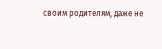своим родителям, даже не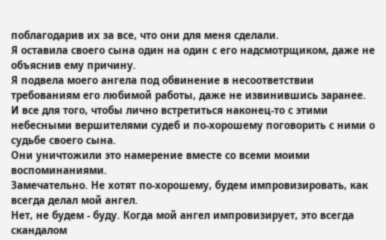поблагодарив их за все, что они для меня сделали.
Я оставила своего сына один на один с его надсмотрщиком, даже не объяснив ему причину.
Я подвела моего ангела под обвинение в несоответствии требованиям его любимой работы, даже не извинившись заранее.
И все для того, чтобы лично встретиться наконец-то с этими небесными вершителями судеб и по-хорошему поговорить с ними о судьбе своего сына.
Они уничтожили это намерение вместе со всеми моими воспоминаниями.
Замечательно. Не хотят по-хорошему, будем импровизировать, как всегда делал мой ангел.
Нет, не будем - буду. Когда мой ангел импровизирует, это всегда скандалом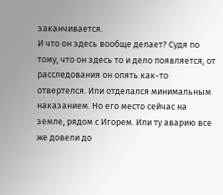заканчивается.
И что он здесь вообще делает? Судя по тому, что он здесь то и дело появляется, от расследования он опять как-то отвертелся. Или отделался минимальным наказанием. Но его место сейчас на земле, рядом с Игорем. Или ту аварию все же довели до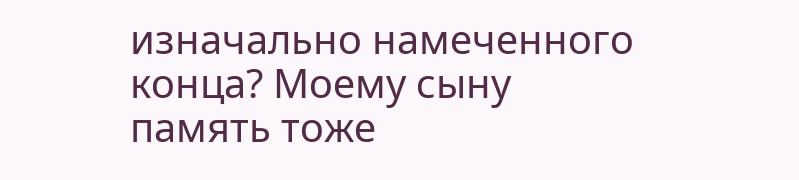изначально намеченного конца? Моему сыну память тоже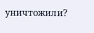уничтожили?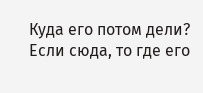Куда его потом дели? Если сюда, то где его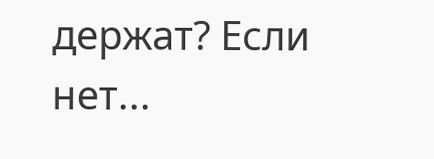держат? Если нет...